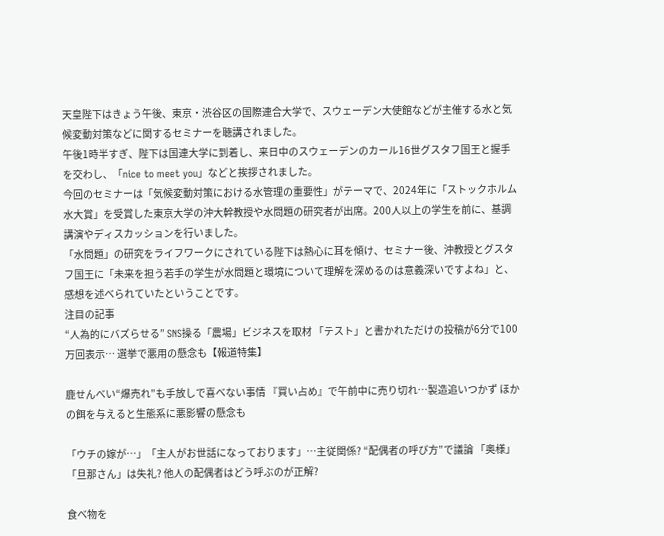天皇陛下はきょう午後、東京・渋谷区の国際連合大学で、スウェーデン大使館などが主催する水と気候変動対策などに関するセミナーを聴講されました。
午後1時半すぎ、陛下は国連大学に到着し、来日中のスウェーデンのカール16世グスタフ国王と握手を交わし、「nice to meet you」などと挨拶されました。
今回のセミナーは「気候変動対策における水管理の重要性」がテーマで、2024年に「ストックホルム水大賞」を受賞した東京大学の沖大幹教授や水問題の研究者が出席。200人以上の学生を前に、基調講演やディスカッションを行いました。
「水問題」の研究をライフワークにされている陛下は熱心に耳を傾け、セミナー後、沖教授とグスタフ国王に「未来を担う若手の学生が水問題と環境について理解を深めるのは意義深いですよね」と、感想を述べられていたということです。
注目の記事
“人為的にバズらせる” SNS操る「農場」ビジネスを取材 「テスト」と書かれただけの投稿が6分で100万回表示… 選挙で悪用の懸念も【報道特集】

鹿せんべい“爆売れ”も手放しで喜べない事情 『買い占め』で午前中に売り切れ…製造追いつかず ほかの餌を与えると生態系に悪影響の懸念も

「ウチの嫁が…」「主人がお世話になっております」…主従関係? “配偶者の呼び方”で議論 「奥様」「旦那さん」は失礼? 他人の配偶者はどう呼ぶのが正解?

食べ物を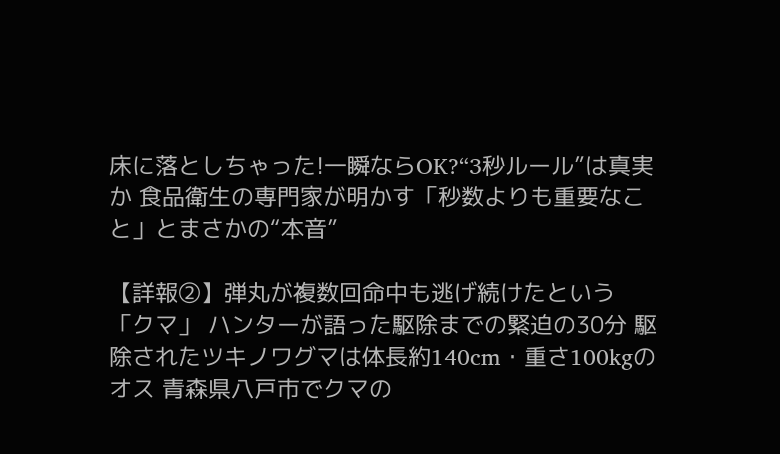床に落としちゃった!一瞬ならOK?“3秒ルール”は真実か 食品衛生の専門家が明かす「秒数よりも重要なこと」とまさかの“本音”

【詳報②】弾丸が複数回命中も逃げ続けたという「クマ」 ハンターが語った駆除までの緊迫の30分 駆除されたツキノワグマは体長約140cm・重さ100kgのオス 青森県八戸市でクマの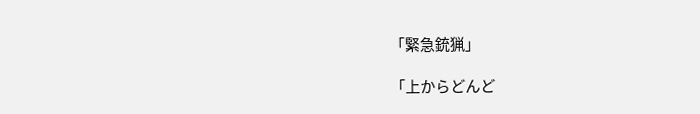「緊急銃猟」

「上からどんど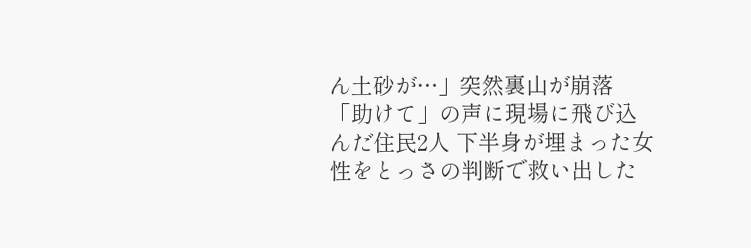ん土砂が…」突然裏山が崩落 「助けて」の声に現場に飛び込んだ住民2人 下半身が埋まった女性をとっさの判断で救い出した